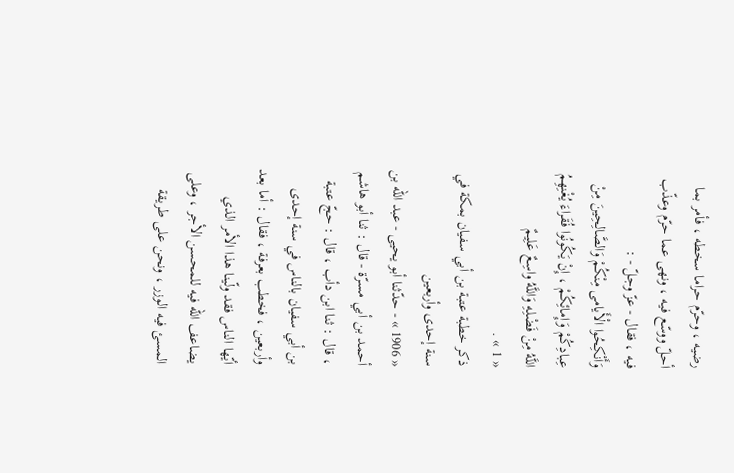رضيه ، وحرّم حراما سخطه ، فأمر بما أحلّ ووسّع فيه ، ونهى عما حرّم وعذّب فيه ، فقال - عزّ وجلّ - :
وَأَنْكِحُوا الْأَيامى مِنْكُمْ وَالصَّالِحِينَ مِنْ عِبادِكُمْ وَإِمائِكُمْ ، إِنْ يَكُونُوا فُقَراءَ يُغْنِهِمُ اللَّهُ مِنْ فَضْلِهِ وَاللَّهُ واسِعٌ عَلِيمٌ
« 1 » .
ذكر خطبة عتبة بن أبي سفيان بمكة في سنة إحدى وأربعين
« 1906 » - حدّثنا أبو يحيى - عبد اللّه بن أحمد بن أبي مسرّة - قال : ثنا أبو هاشم ، قال : ثنا ابن دأب ، قال : حجّ عتبة بن أبي سفيان بالناس في سنة إحدى وأربعين ، فخطب بعرفة ، فقال : أما بعد أيّها الناس فقد ولّينا هذا الأمر الذي يضاعف اللّه فيه للمحسن الأجر ، وعلى المسئ فيه الوزر ، ونحن على طريقة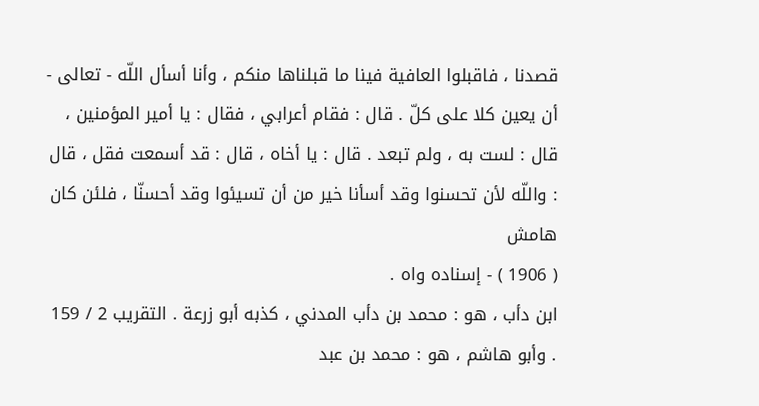قصدنا ، فاقبلوا العافية فينا ما قبلناها منكم ، وأنا أسأل اللّه - تعالى - أن يعين كلا على كلّ . قال : فقام أعرابي ، فقال : يا أمير المؤمنين ، قال : لست به ، ولم تبعد . قال : يا أخاه ، قال : قد أسمعت فقل ، قال : واللّه لأن تحسنوا وقد أسأنا خير من أن تسيئوا وقد أحسنّا ، فلئن كان
هامش
( 1906 ) - إسناده واه .
ابن دأب ، هو : محمد بن دأب المدني ، كذبه أبو زرعة . التقريب 2 / 159 . وأبو هاشم ، هو : محمد بن عبد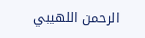الرحمن اللهيبي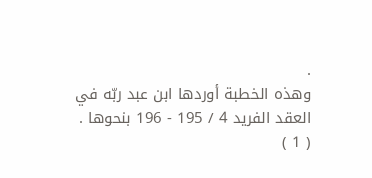.
وهذه الخطبة أوردها ابن عبد ربّه في العقد الفريد 4 / 195 - 196 بنحوها .
( 1 )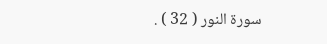سورة النور ( 32 ) .